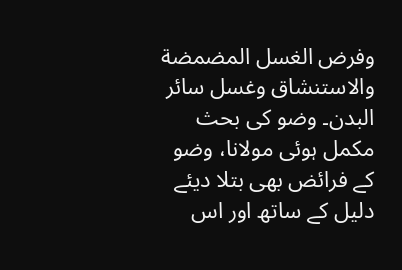وفرض الغسل المضمضة والاستنشاق وغسل سائر البدن۔ وضو کی بحث مکمل ہوئی مولانا، وضو کے فرائض بھی بتلا دیئے دلیل کے ساتھ اور اس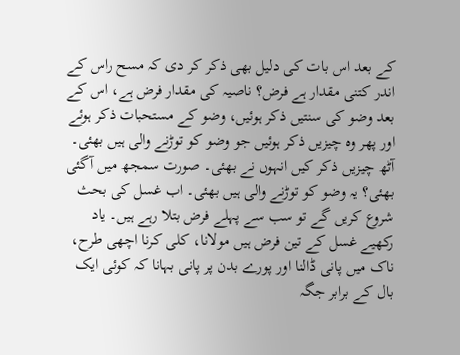کے بعد اس بات کی دلیل بھی ذکر کر دی کہ مسح راس کے اندر کتنی مقدار ہے فرض؟ ناصیہ کی مقدار فرض ہے، اس کے بعد وضو کی سنتیں ذکر ہوئیں، وضو کے مستحبات ذکر ہوئے اور پھر وہ چیزیں ذکر ہوئیں جو وضو کو توڑنے والی ہیں بھئی۔ آٹھ چیزیں ذکر کیں انہوں نے بھئی۔ صورت سمجھ میں آگئی بھئی؟ یہ وضو کو توڑنے والی ہیں بھئی۔ اب غسل کی بحث شروع کریں گے تو سب سے پہلے فرض بتلا رہے ہیں۔ یاد رکھیے غسل کے تین فرض ہیں مولانا، کلی کرنا اچھی طرح، ناک میں پانی ڈالنا اور پورے بدن پر پانی بہانا کہ کوئی ایک بال کے برابر جگہ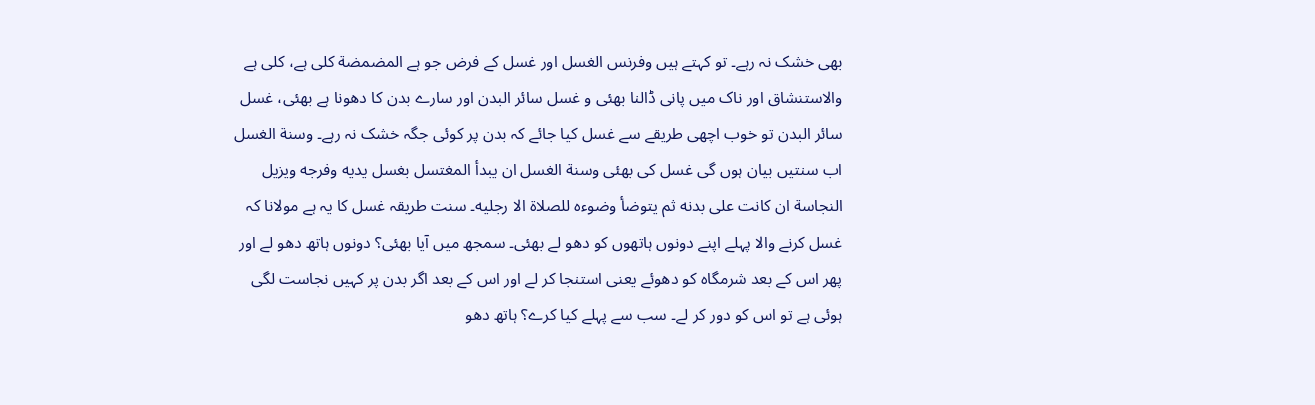بھی خشک نہ رہے۔ تو کہتے ہیں وفرنس الغسل اور غسل کے فرض جو ہے المضمضة کلی ہے، کلی ہے والاستنشاق اور ناک میں پانی ڈالنا بھئی و غسل سائر البدن اور سارے بدن کا دھونا ہے بھئی، غسل سائر البدن تو خوب اچھی طریقے سے غسل کیا جائے کہ بدن پر کوئی جگہ خشک نہ رہے۔ وسنة الغسل اب سنتیں بیان ہوں گی غسل کی بھئی وسنة الغسل ان يبدأ المغتسل بغسل يديه وفرجه ويزيل النجاسة ان كانت على بدنه ثم يتوضأ وضوءه للصلاة الا رجليه۔ سنت طریقہ غسل کا یہ ہے مولانا کہ غسل کرنے والا پہلے اپنے دونوں ہاتھوں کو دھو لے بھئی۔ سمجھ میں آیا بھئی؟ دونوں ہاتھ دھو لے اور پھر اس کے بعد شرمگاہ کو دھوئے یعنی استنجا کر لے اور اس کے بعد اگر بدن پر کہیں نجاست لگی ہوئی ہے تو اس کو دور کر لے۔ سب سے پہلے کیا کرے؟ ہاتھ دھو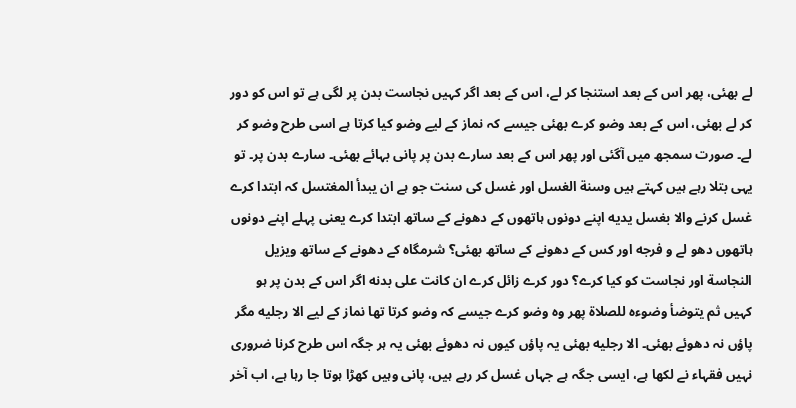لے بھئی، پھر اس کے بعد استنجا کر لے، اس کے بعد اگر کہیں نجاست بدن پر لگی ہے تو اس کو دور کر لے بھئی، اس کے بعد وضو کرے بھئی جیسے کہ نماز کے لیے وضو کیا کرتا ہے اسی طرح وضو کر لے۔ صورت سمجھ میں آگئی اور پھر اس کے بعد سارے بدن پر پانی بہائے بھئی۔ سارے بدن پر۔ تو یہی بتلا رہے ہیں کہتے ہیں وسنة الغسل اور غسل کی سنت جو ہے ان يبدأ المغتسل کہ ابتدا کرے غسل کرنے والا بغسل يديه اپنے دونوں ہاتھوں کے دھونے کے ساتھ ابتدا کرے یعنی پہلے اپنے دونوں ہاتھوں دھو لے و فرجه اور کس کے دھونے کے ساتھ بھئی؟ شرمگاہ کے دھونے کے ساتھ ويزيل النجاسة اور نجاست کو کیا کرے؟ دور کرے زائل کرے ان كانت على بدنه اگر اس کے بدن پر ہو کہیں ثم يتوضأ وضوءه للصلاة پھر وہ وضو کرے جیسے کہ وضو کرتا تھا نماز کے لیے الا رجليه مگر پاؤں نہ دھوئے بھئی۔ الا رجليه بھئی یہ پاؤں کیوں نہ دھوئے بھئی یہ ہر جگہ اس طرح کرنا ضروری نہیں فقہاء نے لکھا ہے، ایسی جگہ ہے جہاں غسل کر رہے ہیں، پانی وہیں کھڑا ہوتا جا رہا ہے، اب آخر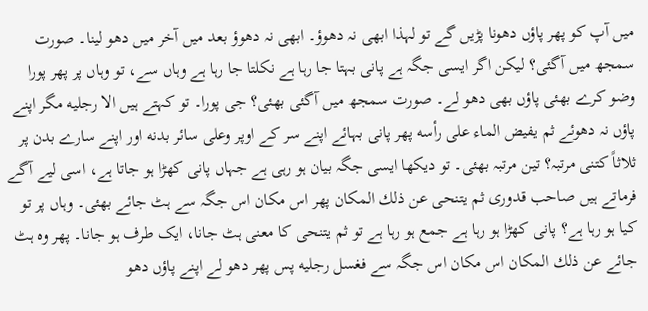میں آپ کو پھر پاؤں دھونا پڑیں گے تو لہذا ابھی نہ دھوؤ۔ ابھی نہ دھوؤ بعد میں آخر میں دھو لینا۔ صورت سمجھ میں آگئی؟ لیکن اگر ایسی جگہ ہے پانی بہتا جا رہا ہے نکلتا جا رہا ہے وہاں سے، تو وہاں پر پھر پورا وضو کرے بھئی پاؤں بھی دھو لے۔ صورت سمجھ میں آگئی بھئی؟ جی پورا۔ تو کہتے ہیں الا رجليه مگر اپنے پاؤں نہ دھوئے ثم يفيض الماء على رأسه پھر پانی بہائے اپنے سر کے اوپر وعلی سائر بدنه اور اپنے سارے بدن پر ثلاثاً کتنی مرتبہ؟ تین مرتبہ بھئی۔ تو دیکھا ایسی جگہ بیان ہو رہی ہے جہاں پانی کھڑا ہو جاتا ہے، اسی لیے آگے فرماتے ہیں صاحب قدوری ثم يتنحى عن ذلك المكان پھر اس مکان اس جگہ سے ہٹ جائے بھئی۔ وہاں پر تو کیا ہو رہا ہے؟ پانی کھڑا ہو رہا ہے جمع ہو رہا ہے تو ثم يتنحى کا معنی ہٹ جانا، ایک طرف ہو جانا۔ پھر وہ ہٹ جائے عن ذلك المكان اس مکان اس جگہ سے فغسل رجليه پس پھر دھو لے اپنے پاؤں دھو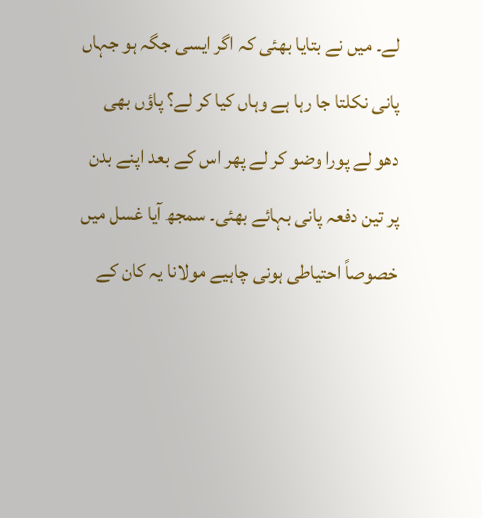لے۔ میں نے بتایا بھئی کہ اگر ایسی جگہ ہو جہاں پانی نکلتا جا رہا ہے وہاں کیا کر لے؟ پاؤں بھی دھو لے پورا وضو کر لے پھر اس کے بعد اپنے بدن پر تین دفعہ پانی بہائے بھئی۔ سمجھ آیا غسل میں خصوصاً احتیاطی ہونی چاہیے مولانا یہ کان کے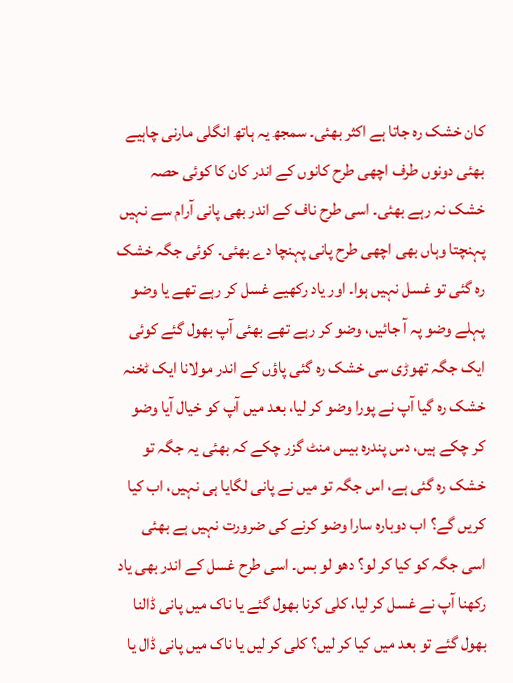کان خشک رہ جاتا ہے اکثر بھئی۔ سمجھ یہ ہاتھ انگلی مارنی چاہیے بھئی دونوں طرف اچھی طرح کانوں کے اندر کان کا کوئی حصہ خشک نہ رہے بھئی۔ اسی طرح ناف کے اندر بھی پانی آرام سے نہیں پہنچتا وہاں بھی اچھی طرح پانی پہنچا دے بھئی۔ کوئی جگہ خشک رہ گئی تو غسل نہیں ہوا۔ اور یاد رکھیے غسل کر رہے تھے یا وضو پہلے وضو پہ آ جائیں، وضو کر رہے تھے بھئی آپ بھول گئے کوئی ایک جگہ تھوڑی سی خشک رہ گئی پاؤں کے اندر مولانا ایک ٹخنہ خشک رہ گیا آپ نے پورا وضو کر لیا، بعد میں آپ کو خیال آیا وضو کر چکے ہیں، دس پندرہ بیس منٹ گزر چکے کہ بھئی یہ جگہ تو خشک رہ گئی ہے، اس جگہ تو میں نے پانی لگایا ہی نہیں، اب کیا کریں گے؟ اب دوبارہ سارا وضو کرنے کی ضرورت نہیں ہے بھئی اسی جگہ کو کیا کر لو؟ دھو لو بس۔ اسی طرح غسل کے اندر بھی یاد رکھنا آپ نے غسل کر لیا، کلی کرنا بھول گئے یا ناک میں پانی ڈالنا بھول گئے تو بعد میں کیا کر لیں؟ کلی کر لیں یا ناک میں پانی ڈال یا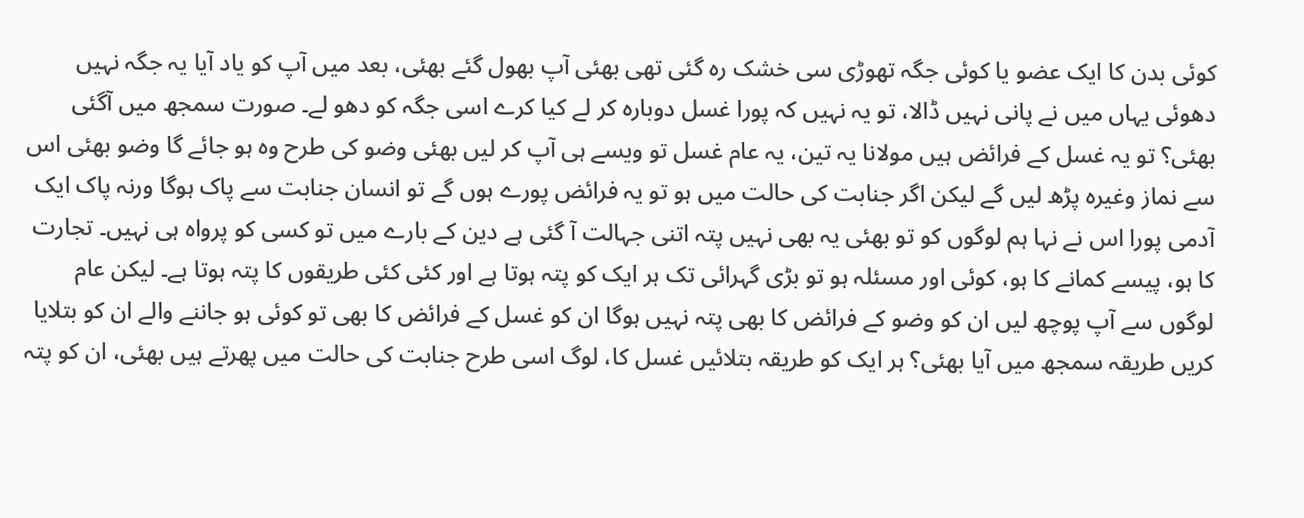کوئی بدن کا ایک عضو یا کوئی جگہ تھوڑی سی خشک رہ گئی تھی بھئی آپ بھول گئے بھئی، بعد میں آپ کو یاد آیا یہ جگہ نہیں دھوئی یہاں میں نے پانی نہیں ڈالا، تو یہ نہیں کہ پورا غسل دوبارہ کر لے کیا کرے اسی جگہ کو دھو لے۔ صورت سمجھ میں آگئی بھئی؟ تو یہ غسل کے فرائض ہیں مولانا یہ تین، یہ عام غسل تو ویسے ہی آپ کر لیں بھئی وضو کی طرح وہ ہو جائے گا وضو بھئی اس سے نماز وغیرہ پڑھ لیں گے لیکن اگر جنابت کی حالت میں ہو تو یہ فرائض پورے ہوں گے تو انسان جنابت سے پاک ہوگا ورنہ پاک ایک آدمی پورا اس نے نہا ہم لوگوں کو تو بھئی یہ بھی نہیں پتہ اتنی جہالت آ گئی ہے دین کے بارے میں تو کسی کو پرواہ ہی نہیں۔ تجارت کا ہو، پیسے کمانے کا ہو، کوئی اور مسئلہ ہو تو بڑی گہرائی تک ہر ایک کو پتہ ہوتا ہے اور کئی کئی طریقوں کا پتہ ہوتا ہے۔ لیکن عام لوگوں سے آپ پوچھ لیں ان کو وضو کے فرائض کا بھی پتہ نہیں ہوگا ان کو غسل کے فرائض کا بھی تو کوئی ہو جاننے والے ان کو بتلایا کریں طریقہ سمجھ میں آیا بھئی؟ ہر ایک کو طریقہ بتلائیں غسل کا، لوگ اسی طرح جنابت کی حالت میں پھرتے ہیں بھئی، ان کو پتہ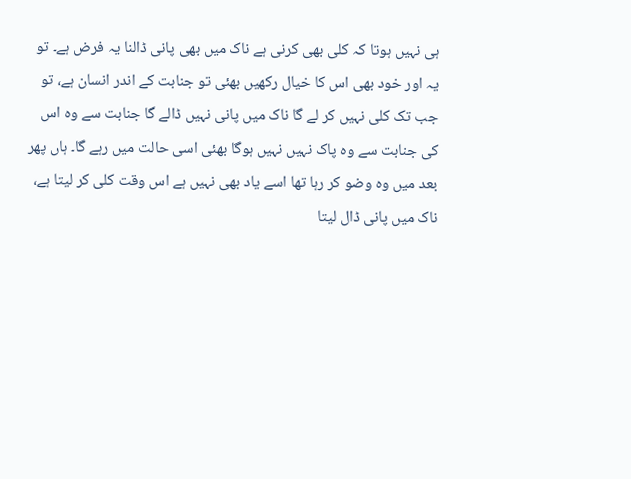ہی نہیں ہوتا کہ کلی بھی کرنی ہے ناک میں بھی پانی ڈالنا یہ فرض ہے۔ تو یہ اور خود بھی اس کا خیال رکھیں بھئی تو جنابت کے اندر انسان ہے، تو جب تک کلی نہیں کر لے گا ناک میں پانی نہیں ڈالے گا جنابت سے وہ اس کی جنابت سے وہ پاک نہیں نہیں ہوگا بھئی اسی حالت میں رہے گا۔ ہاں پھر بعد میں وہ وضو کر رہا تھا اسے یاد بھی نہیں ہے اس وقت کلی کر لیتا ہے، ناک میں پانی ڈال لیتا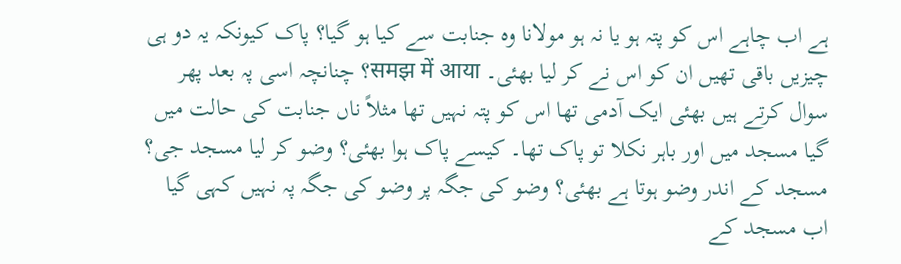ہے اب چاہے اس کو پتہ ہو یا نہ ہو مولانا وہ جنابت سے کیا ہو گیا؟ پاک کیونکہ یہ دو ہی چیزیں باقی تھیں ان کو اس نے کر لیا بھئی۔ समझ में आया؟ چنانچہ اسی پہ بعد پھر سوال کرتے ہیں بھئی ایک آدمی تھا اس کو پتہ نہیں تھا مثلاً ناں جنابت کی حالت میں گیا مسجد میں اور باہر نکلا تو پاک تھا۔ کیسے پاک ہوا بھئی؟ وضو کر لیا مسجد جی؟ مسجد کے اندر وضو ہوتا ہے بھئی؟ وضو کی جگہ پر وضو کی جگہ پہ نہیں کہی گیا اب مسجد کے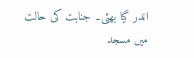اندر گیا بھئی۔ جنابت کی حالت میں مسجد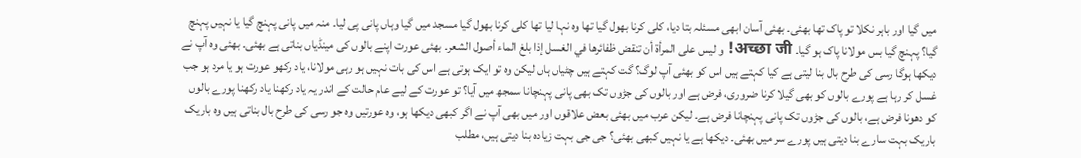میں گیا اور باہر نکلا تو پاک تھا بھئی۔ بھئی آسان ابھی مسئلہ بتا دیا، کلی کرنا بھول گیا تھا وہ نہا لیا تھا کلی کرنا بھول گیا مسجد میں گیا وہاں پانی پی لیا۔ منہ میں پانی پہنچ گیا یا نہیں پہنچ گیا؟ پہنچ گیا بس مولانا پاک ہو گیا۔ अच्छा जी! و ليس على المرأة أن تنقض ظفائرها في الغسل إذا بلغ الماء أصول الشعر۔ بھئی عورت اپنے بالوں کی مینڈیاں بناتی ہے بھئی۔ بھئی وہ آپ نے دیکھا ہوگا رسی کی طرح بال بنا لیتی ہے کیا کہتے ہیں اس کو بھئی آپ لوگ؟ گت کہتے ہیں چٹیاں ہاں لیکن وہ تو ایک ہوتی ہے اس کی بات نہیں ہو رہی مولانا، یاد رکھو عورت ہو یا مرد ہو جب غسل کر رہا ہے پورے بالوں کو بھی گیلا کرنا ضروری، فرض ہے اور بالوں کی جڑوں تک بھی پانی پہنچانا سمجھ میں آیا؟ تو عورت کے لیے عام حالت کے اندر یہ یاد رکھنا یاد رکھنا پورے بالوں کو دھونا فرض ہے، بالوں کی جڑوں تک پانی پہنچانا فرض ہے۔ لیکن عرب میں بھئی بعض علاقوں اور میں بھی آپ نے اگر کبھی دیکھا ہو، وہ عورتیں وہ جو رسی کی طرح بال بناتی ہیں وہ باریک باریک بہت سارے بنا دیتی ہیں پورے سر میں بھئی۔ دیکھا ہے یا نہیں کبھی بھئی؟ جی جی بہت زیادہ بنا دیتی ہیں، مطلب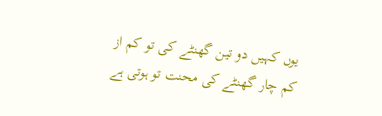یوں کہیں دو تین گھنٹے کی تو کم از کم چار گھنٹے کی محنت تو ہوتی ہے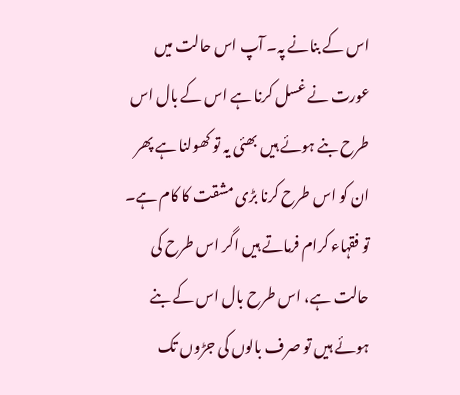اس کے بنانے پہ۔ آپ اس حالت میں عورت نے غسل کرنا ہے اس کے بال اس طرح بنے ہوئے ہیں بھئی یہ تو کھولنا ہے پھر ان کو اس طرح کرنا بڑی مشقت کا کام ہے۔ تو فقہاء کرام فرماتے ہیں اگر اس طرح کی حالت ہے، اس طرح بال اس کے بنے ہوئے ہیں تو صرف بالوں کی جڑوں تک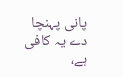پانی پہنچا دے یہ کافی ہے،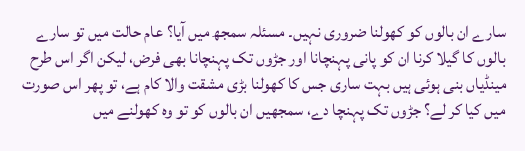سارے ان بالوں کو کھولنا ضروری نہیں۔ مسئلہ سمجھ میں آیا؟ عام حالت میں تو سارے بالوں کا گیلا کرنا ان کو پانی پہنچانا اور جڑوں تک پہنچانا بھی فرض، لیکن اگر اس طرح مینڈیاں بنی ہوئی ہیں بہت ساری جس کا کھولنا بڑی مشقت والا کام ہے، تو پھر اس صورت میں کیا کر لے؟ جڑوں تک پہنچا دے، سمجھیں ان بالوں کو تو وہ کھولنے میں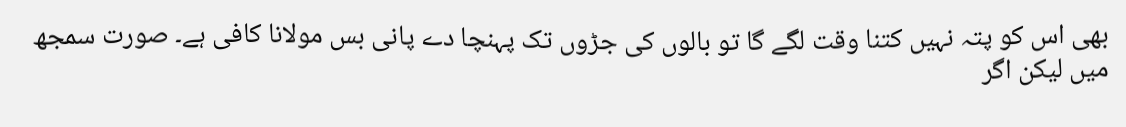بھی اس کو پتہ نہیں کتنا وقت لگے گا تو بالوں کی جڑوں تک پہنچا دے پانی بس مولانا کافی ہے۔ صورت سمجھ میں لیکن اگر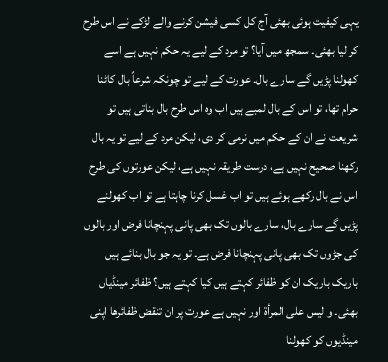یہی کیفیت ہوئی بھئی آج کل کسی فیشن کرنے والے لڑکے نے اس طرح کر لیا بھئی۔ سمجھ میں آیا؟ تو مرد کے لیے یہ حکم نہیں ہے اسے کھولنا پڑیں گے سارے بال۔ عورت کے لیے تو چونکہ شرعاً بال کاٹنا حرام تھا، تو اس کے بال لمبے ہیں اب وہ اس طرح بال بناتی ہیں تو شریعت نے ان کے حکم میں نرمی کر دی، لیکن مرد کے لیے تو یہ بال رکھنا صحیح نہیں ہے، درست طریقہ نہیں ہے، لیکن عورتوں کی طرح اس نے بال رکھے ہوئے ہیں تو اب غسل کرنا چاہتا ہے تو اب کھولنے پڑیں گے سارے بال، سارے بالوں تک بھی پانی پہنچانا فرض اور بالوں کی جڑوں تک بھی پانی پہنچانا فرض ہے۔ تو یہ جو بال بنائے ہیں باریک باریک ان کو ظفائر کہتے ہیں کیا کہتے ہیں؟ ظفائر مینڈیاں بھئی۔ و ليس على المرأة اور نہیں ہے عورت پر ان تنقض ظفائرها اپنی مینڈیوں کو کھولنا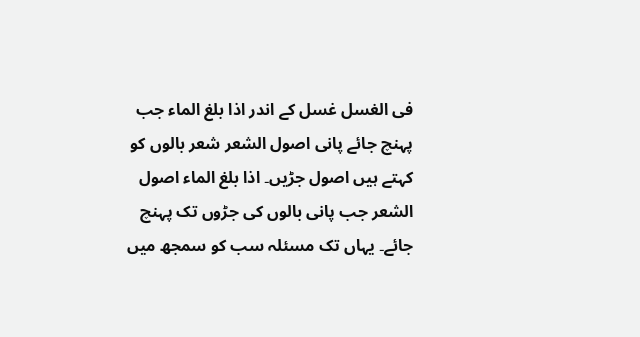فی الغسل غسل کے اندر اذا بلغ الماء جب پہنچ جائے پانی اصول الشعر شعر بالوں کو کہتے ہیں اصول جڑیں۔ اذا بلغ الماء اصول الشعر جب پانی بالوں کی جڑوں تک پہنچ جائے۔ یہاں تک مسئلہ سب کو سمجھ میں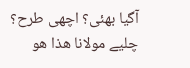آگیا بھئی؟ اچھی طرح؟ چلیے مولانا هذا هو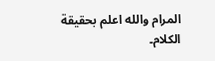المرام والله اعلم بحقيقة الكلام۔